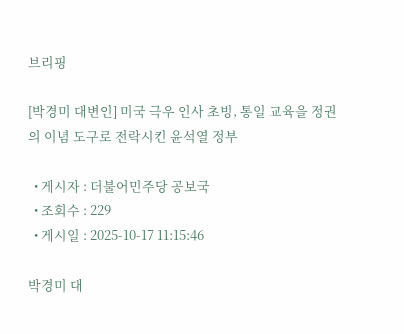브리핑

[박경미 대변인] 미국 극우 인사 초빙, 통일 교육을 정권의 이념 도구로 전락시킨 윤석열 정부

  • 게시자 : 더불어민주당 공보국
  • 조회수 : 229
  • 게시일 : 2025-10-17 11:15:46

박경미 대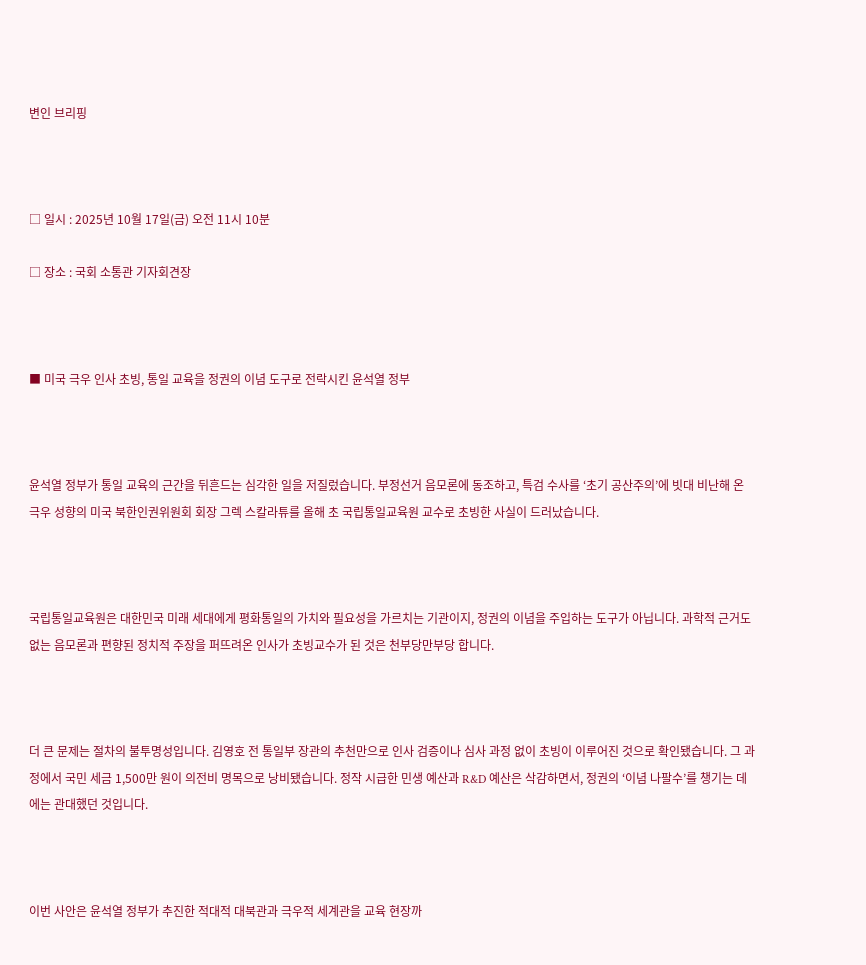변인 브리핑



□ 일시 : 2025년 10월 17일(금) 오전 11시 10분

□ 장소 : 국회 소통관 기자회견장



■ 미국 극우 인사 초빙, 통일 교육을 정권의 이념 도구로 전락시킨 윤석열 정부



윤석열 정부가 통일 교육의 근간을 뒤흔드는 심각한 일을 저질렀습니다. 부정선거 음모론에 동조하고, 특검 수사를 ‘초기 공산주의’에 빗대 비난해 온 극우 성향의 미국 북한인권위원회 회장 그렉 스칼라튜를 올해 초 국립통일교육원 교수로 초빙한 사실이 드러났습니다.



국립통일교육원은 대한민국 미래 세대에게 평화통일의 가치와 필요성을 가르치는 기관이지, 정권의 이념을 주입하는 도구가 아닙니다. 과학적 근거도 없는 음모론과 편향된 정치적 주장을 퍼뜨려온 인사가 초빙교수가 된 것은 천부당만부당 합니다.



더 큰 문제는 절차의 불투명성입니다. 김영호 전 통일부 장관의 추천만으로 인사 검증이나 심사 과정 없이 초빙이 이루어진 것으로 확인됐습니다. 그 과정에서 국민 세금 1,500만 원이 의전비 명목으로 낭비됐습니다. 정작 시급한 민생 예산과 R&D 예산은 삭감하면서, 정권의 ‘이념 나팔수’를 챙기는 데에는 관대했던 것입니다.



이번 사안은 윤석열 정부가 추진한 적대적 대북관과 극우적 세계관을 교육 현장까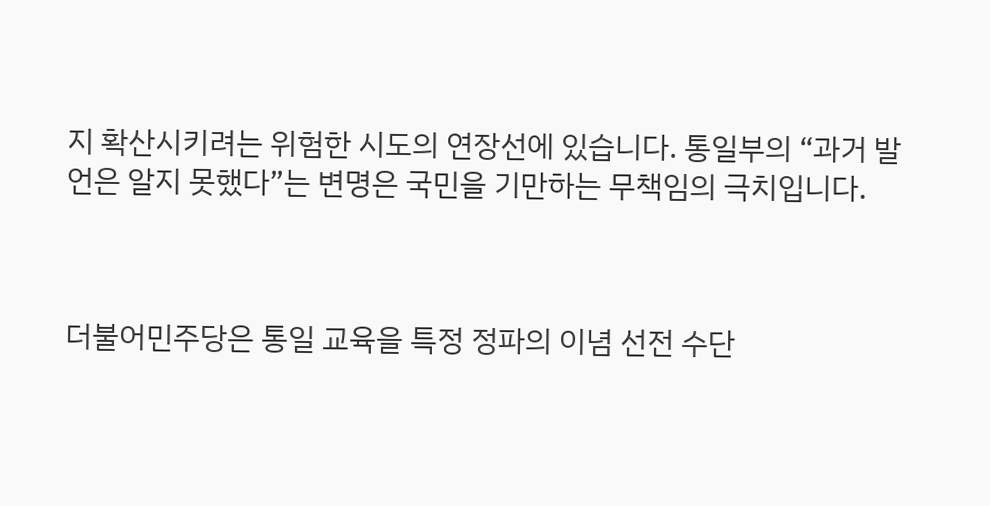지 확산시키려는 위험한 시도의 연장선에 있습니다. 통일부의 “과거 발언은 알지 못했다”는 변명은 국민을 기만하는 무책임의 극치입니다.



더불어민주당은 통일 교육을 특정 정파의 이념 선전 수단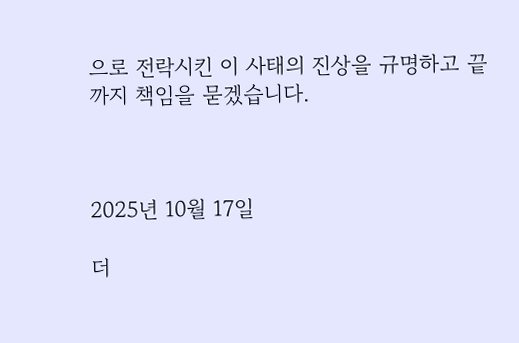으로 전락시킨 이 사태의 진상을 규명하고 끝까지 책임을 묻겠습니다.



2025년 10월 17일

더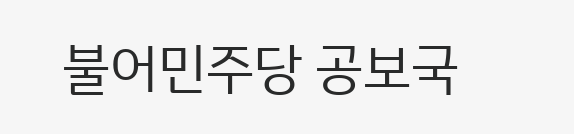불어민주당 공보국